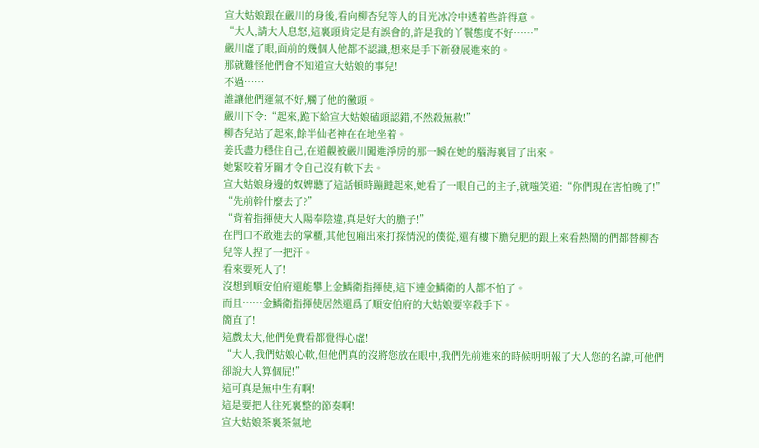宣大姑娘跟在嚴川的身後,看向柳杏兒等人的目光冰冷中透着些許得意。
“大人,請大人息怒,這裏頭肯定是有誤會的,許是我的丫鬟態度不好……”
嚴川虛了眼,面前的幾個人他都不認識,想來是手下新發展進來的。
那就難怪他們會不知道宣大姑娘的事兒!
不過……
誰讓他們運氣不好,觸了他的黴頭。
嚴川下令:“起來,跪下給宣大姑娘磕頭認錯,不然殺無赦!”
柳杏兒站了起來,餘半仙老神在在地坐着。
姜氏盡力穩住自己,在道觀被嚴川闖進淨房的那一瞬在她的腦海裏冒了出來。
她緊咬着牙關才令自己沒有軟下去。
宣大姑娘身邊的奴婢聽了這話頓時蹦躂起來,她看了一眼自己的主子,就嗤笑道:“你們現在害怕晚了!”
“先前幹什麼去了?”
“背着指揮使大人陽奉陰違,真是好大的膽子!”
在門口不敢進去的掌櫃,其他包廂出來打探情況的僕從,還有樓下膽兒肥的跟上來看熱鬧的們都替柳杏兒等人捏了一把汗。
看來要死人了!
沒想到順安伯府還能攀上金鱗衛指揮使,這下連金鱗衛的人都不怕了。
而且……金鱗衛指揮使居然還爲了順安伯府的大姑娘要宰殺手下。
簡直了!
這戲太大,他們免費看都覺得心虛!
“大人,我們姑娘心軟,但他們真的沒將您放在眼中,我們先前進來的時候明明報了大人您的名諱,可他們卻說大人算個屁!”
這可真是無中生有啊!
這是要把人往死裏整的節奏啊!
宣大姑娘茶裏茶氣地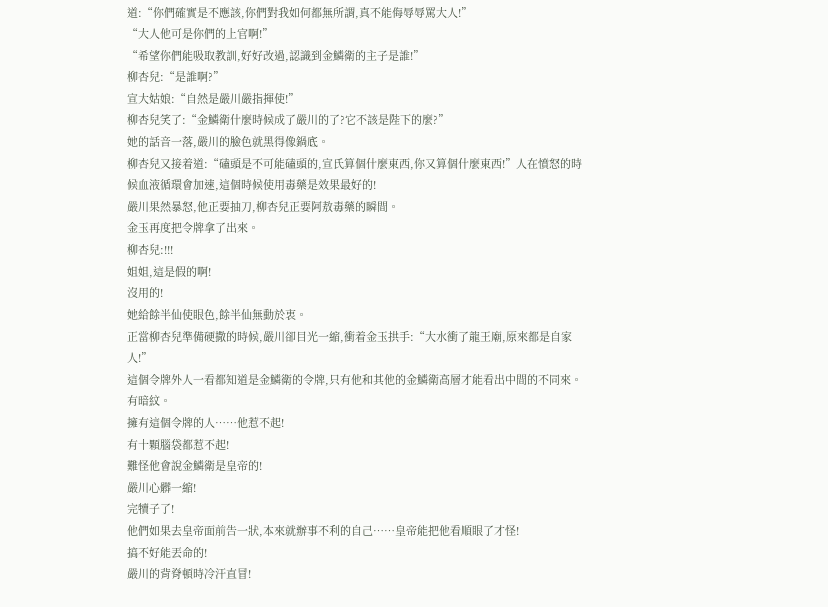道:“你們確實是不應該,你們對我如何都無所謂,真不能侮辱辱罵大人!”
“大人他可是你們的上官啊!”
“希望你們能吸取教訓,好好改過,認識到金鱗衛的主子是誰!”
柳杏兒:“是誰啊?”
宣大姑娘:“自然是嚴川嚴指揮使!”
柳杏兒笑了:“金鱗衛什麼時候成了嚴川的了?它不該是陛下的麼?”
她的話音一落,嚴川的臉色就黑得像鍋底。
柳杏兒又接着道:“磕頭是不可能磕頭的,宣氏算個什麼東西,你又算個什麼東西!”人在憤怒的時候血液循環會加速,這個時候使用毒藥是效果最好的!
嚴川果然暴怒,他正要抽刀,柳杏兒正要阿敖毒藥的瞬間。
金玉再度把令牌拿了出來。
柳杏兒:!!!
姐姐,這是假的啊!
沒用的!
她給餘半仙使眼色,餘半仙無動於衷。
正當柳杏兒準備硬撒的時候,嚴川卻目光一縮,衝着金玉拱手:“大水衝了龍王廟,原來都是自家人!”
這個令牌外人一看都知道是金鱗衛的令牌,只有他和其他的金鱗衛高層才能看出中間的不同來。
有暗紋。
擁有這個令牌的人……他惹不起!
有十顆腦袋都惹不起!
難怪他會說金鱗衛是皇帝的!
嚴川心髒一縮!
完犢子了!
他們如果去皇帝面前告一狀,本來就辦事不利的自己……皇帝能把他看順眼了才怪!
搞不好能丟命的!
嚴川的背脊頓時冷汗直冒!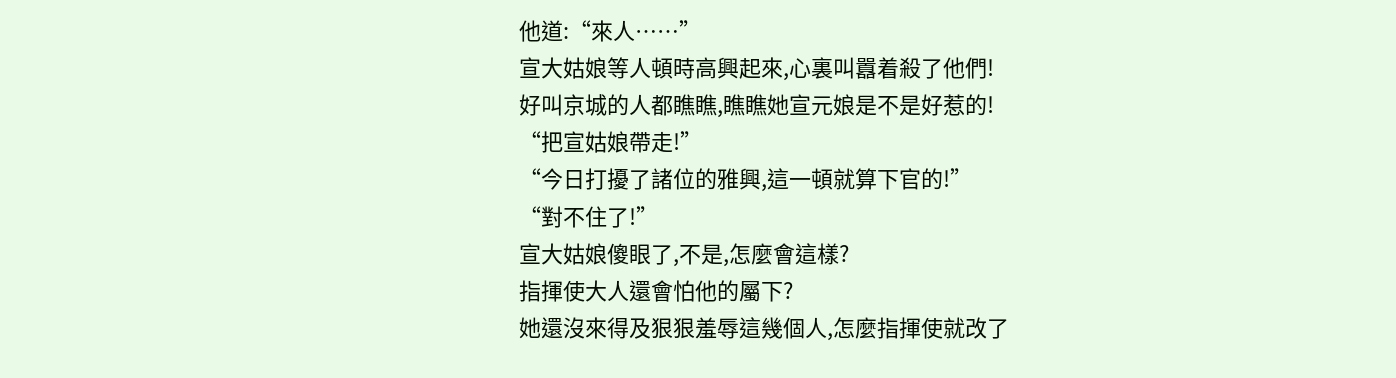他道:“來人……”
宣大姑娘等人頓時高興起來,心裏叫囂着殺了他們!
好叫京城的人都瞧瞧,瞧瞧她宣元娘是不是好惹的!
“把宣姑娘帶走!”
“今日打擾了諸位的雅興,這一頓就算下官的!”
“對不住了!”
宣大姑娘傻眼了,不是,怎麼會這樣?
指揮使大人還會怕他的屬下?
她還沒來得及狠狠羞辱這幾個人,怎麼指揮使就改了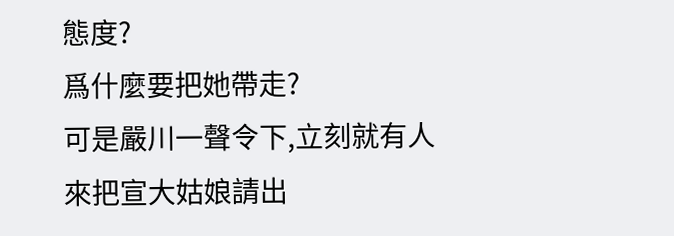態度?
爲什麼要把她帶走?
可是嚴川一聲令下,立刻就有人來把宣大姑娘請出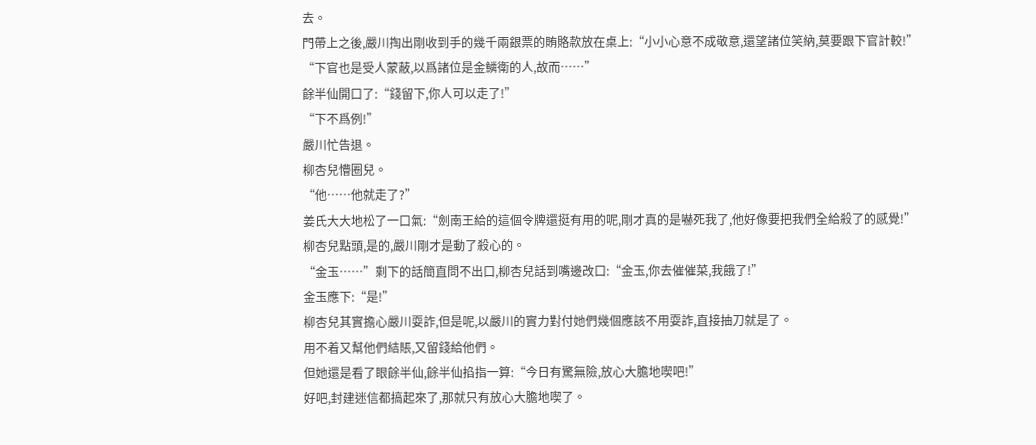去。
門帶上之後,嚴川掏出剛收到手的幾千兩銀票的賄賂款放在桌上:“小小心意不成敬意,還望諸位笑納,莫要跟下官計較!”
“下官也是受人蒙蔽,以爲諸位是金鱗衛的人,故而……”
餘半仙開口了:“錢留下,你人可以走了!”
“下不爲例!”
嚴川忙告退。
柳杏兒懵圈兒。
“他……他就走了?”
姜氏大大地松了一口氣:“劍南王給的這個令牌還挺有用的呢,剛才真的是嚇死我了,他好像要把我們全給殺了的感覺!”
柳杏兒點頭,是的,嚴川剛才是動了殺心的。
“金玉……”剩下的話簡直問不出口,柳杏兒話到嘴邊改口:“金玉,你去催催菜,我餓了!”
金玉應下:“是!”
柳杏兒其實擔心嚴川耍詐,但是呢,以嚴川的實力對付她們幾個應該不用耍詐,直接抽刀就是了。
用不着又幫他們結賬,又留錢給他們。
但她還是看了眼餘半仙,餘半仙掐指一算:“今日有驚無險,放心大膽地喫吧!”
好吧,封建迷信都搞起來了,那就只有放心大膽地喫了。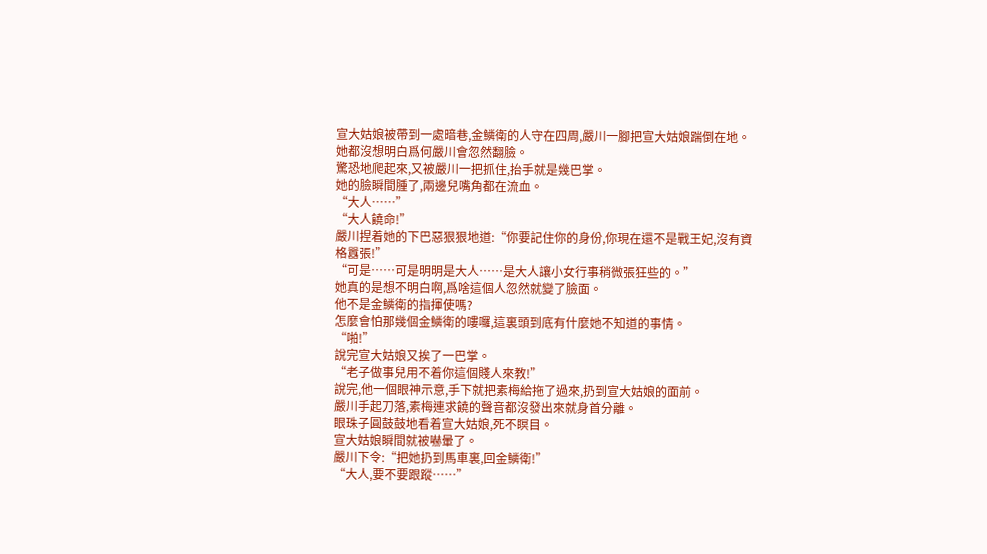宣大姑娘被帶到一處暗巷,金鱗衛的人守在四周,嚴川一腳把宣大姑娘踹倒在地。
她都沒想明白爲何嚴川會忽然翻臉。
驚恐地爬起來,又被嚴川一把抓住,抬手就是幾巴掌。
她的臉瞬間腫了,兩邊兒嘴角都在流血。
“大人……”
“大人饒命!”
嚴川捏着她的下巴惡狠狠地道:“你要記住你的身份,你現在還不是戰王妃,沒有資格囂張!”
“可是……可是明明是大人……是大人讓小女行事稍微張狂些的。”
她真的是想不明白啊,爲啥這個人忽然就變了臉面。
他不是金鱗衛的指揮使嗎?
怎麼會怕那幾個金鱗衛的嘍囉,這裏頭到底有什麼她不知道的事情。
“啪!”
說完宣大姑娘又挨了一巴掌。
“老子做事兒用不着你這個賤人來教!”
說完,他一個眼神示意,手下就把素梅給拖了過來,扔到宣大姑娘的面前。
嚴川手起刀落,素梅連求饒的聲音都沒發出來就身首分離。
眼珠子圓鼓鼓地看着宣大姑娘,死不瞑目。
宣大姑娘瞬間就被嚇暈了。
嚴川下令:“把她扔到馬車裏,回金鱗衛!”
“大人,要不要跟蹤……”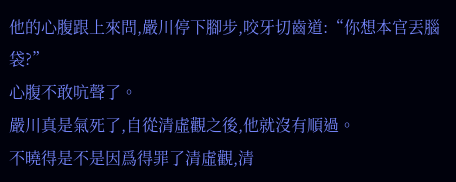他的心腹跟上來問,嚴川停下腳步,咬牙切齒道:“你想本官丟腦袋?”
心腹不敢吭聲了。
嚴川真是氣死了,自從清虛觀之後,他就沒有順過。
不曉得是不是因爲得罪了清虛觀,清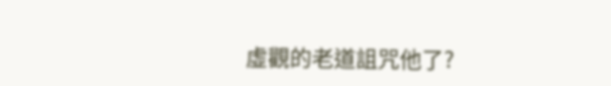虛觀的老道詛咒他了?